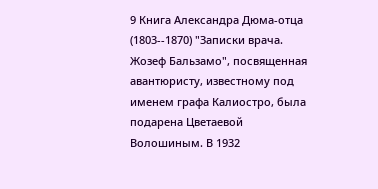9 Книга Александра Дюма-отца (1803--1870) "Записки врача. Жозеф Бальзамо", посвященная авантюристу, известному под именем графа Калиостро, была подарена Цветаевой Волошиным. В 1932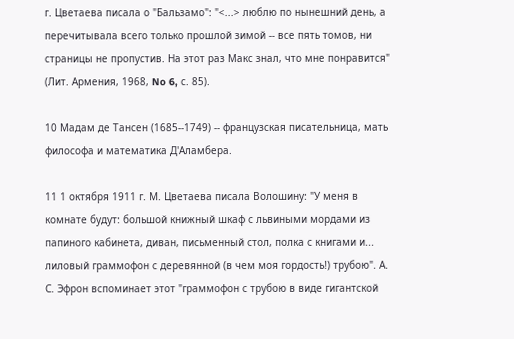г. Цветаева писала о "Бальзамо": "<...> люблю по нынешний день, а перечитывала всего только прошлой зимой -- все пять томов, ни страницы не пропустив. На этот раз Макс знал, что мне понравится" (Лит. Армения, 1968, No 6, с. 85).

10 Мадам де Тансен (1685--1749) -- французская писательница, мать философа и математика Д'Аламбера.

11 1 октября 1911 г. М. Цветаева писала Волошину: "У меня в комнате будут: большой книжный шкаф с львиными мордами из папиного кабинета, диван, письменный стол, полка с книгами и... лиловый граммофон с деревянной (в чем моя гордость!) трубою". А. С. Эфрон вспоминает этот "граммофон с трубою в виде гигантской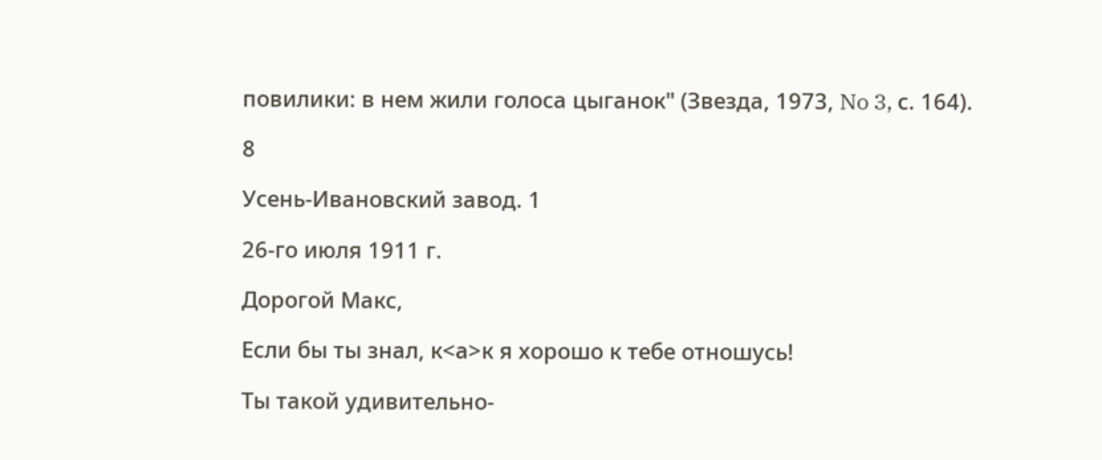повилики: в нем жили голоса цыганок" (Звезда, 1973, No 3, с. 164).

8

Усень-Ивановский завод. 1

26-го июля 1911 г.

Дорогой Макс,

Если бы ты знал, к<а>к я хорошо к тебе отношусь!

Ты такой удивительно-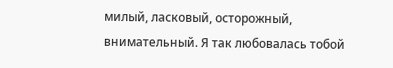милый, ласковый, осторожный, внимательный. Я так любовалась тобой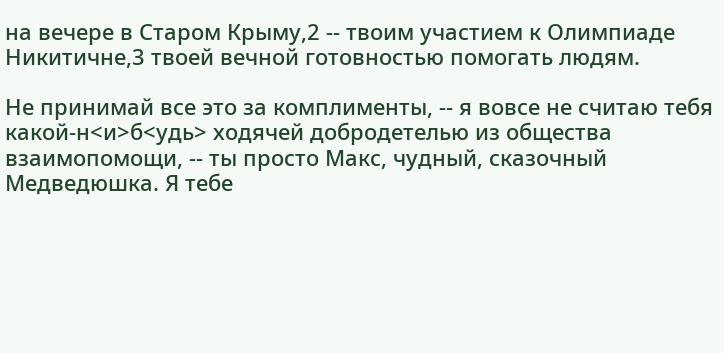на вечере в Старом Крыму,2 -- твоим участием к Олимпиаде Никитичне,3 твоей вечной готовностью помогать людям.

Не принимай все это за комплименты, -- я вовсе не считаю тебя какой-н<и>б<удь> ходячей добродетелью из общества взаимопомощи, -- ты просто Макс, чудный, сказочный Медведюшка. Я тебе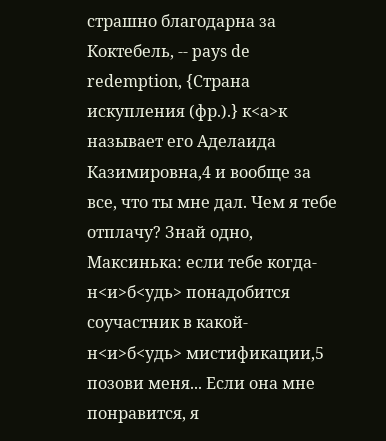страшно благодарна за Коктебель, -- pays de redemption, {Страна искупления (фр.).} к<а>к называет его Аделаида Казимировна,4 и вообще за все, что ты мне дал. Чем я тебе отплачу? Знай одно, Максинька: если тебе когда-н<и>б<удь> понадобится соучастник в какой-н<и>б<удь> мистификации,5 позови меня... Если она мне понравится, я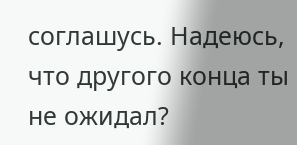соглашусь. Надеюсь, что другого конца ты не ожидал?